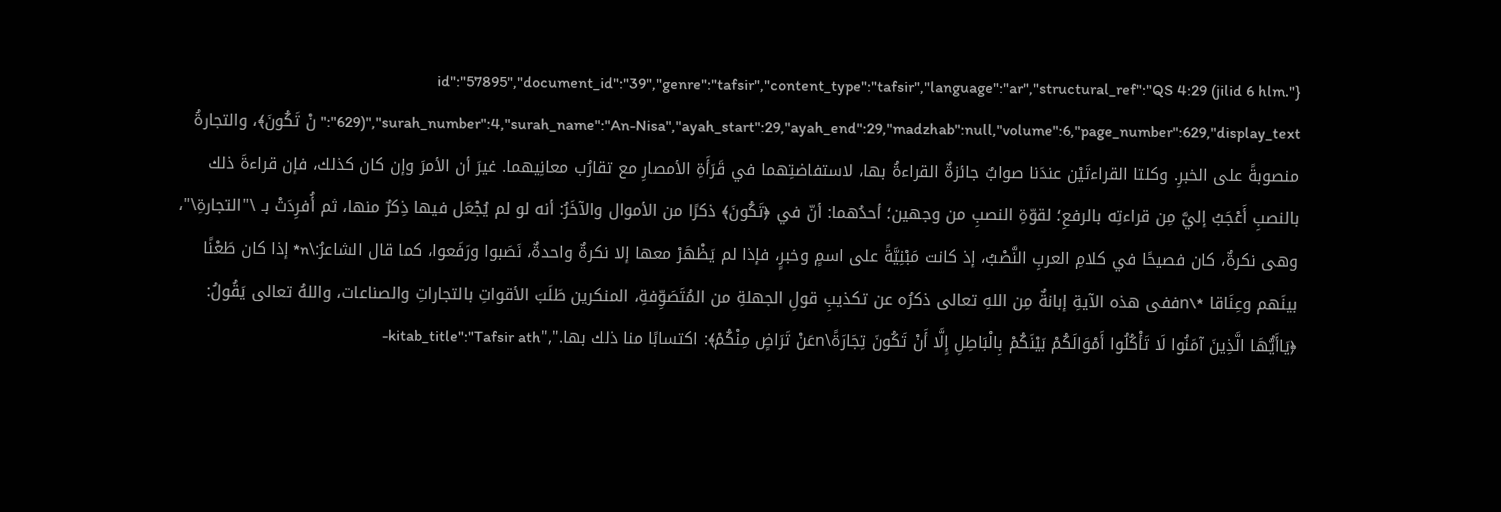{"id":"57895","document_id":"39","genre":"tafsir","content_type":"tafsir","language":"ar","structural_ref":"QS 4:29 (jilid 6 hlm. 629)","surah_number":4,"surah_name":"An-Nisa","ayah_start":29,"ayah_end":29,"madzhab":null,"volume":6,"page_number":629,"display_text":"نْ تَكُونَ﴾، والتجارةُ منصوبةً على الخبرِ. وكلتا القراءتَيْن عندَنا صوابٌ جائزةٌ القراءةُ بها، لاستفاضتِهما في قَرَأَةِ الأمصارِ مع تقارُب معانِيهما. غيرَ أن الأمرَ وإن كان كذلك، فإن قراءةَ ذلك بالنصبِ أَعْجَبُ إليَّ مِن قراءتِه بالرفعِ؛ لقوّةِ النصبِ من وجهين؛ أحدُهما: أنّ في ﴿تَكُونَ﴾ ذكرًا من الأموال والآخَرُ: أنه لو لم يُجْعَل فيها ذِكرٌ منها، ثم أُفرِدَتْ بـ \"التجارةِ\"، وهى نكرةٌ، كان فصيحًا في كلامِ العربِ النَّصْبُ، إذ كانت مَبْنِيَّةً على اسمٍ وخبرٍ، فإذا لم يَظْهَرْ معها إلا نكرةٌ واحدةٌ، نَصَبوا ورَفَعوا، كما قال الشاعرُ:\n* إذا كان طَعْنًا بينَهم وعِنَاقا *\nففى هذه الآيةِ إبانةٌ مِن اللهِ تعالى ذكرُه عن تكذيبِ قولِ الجهلةِ من المُتَصَوِّفةِ، المنكرين طَلَبَ الأقواتِ بالتجاراتِ والصناعات، واللهُ تعالى يَقُولُ: ﴿يَاأَيُّهَا الَّذِينَ آمَنُوا لَا تَأْكُلُوا أَمْوَالَكُمْ بَيْنَكُمْ بِالْبَاطِلِ إِلَّا أَنْ تَكُونَ تِجَارَةً\nعَنْ تَرَاضٍ مِنْكُمْ﴾: اكتسابًا منا ذلك بها.","kitab_title":"Tafsir ath-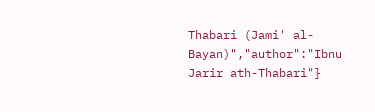Thabari (Jami' al-Bayan)","author":"Ibnu Jarir ath-Thabari"}